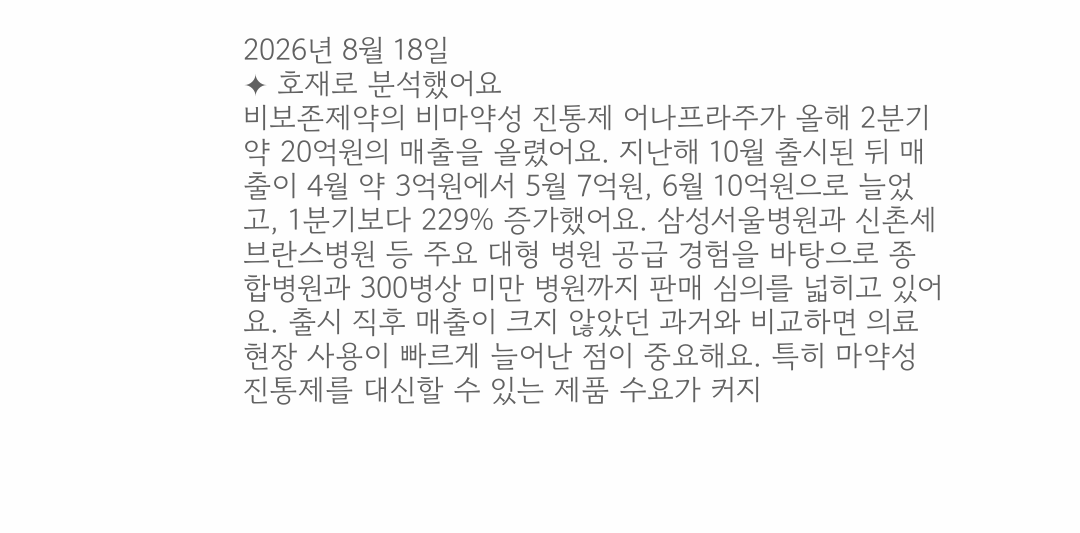2026년 8월 18일
✦ 호재로 분석했어요
비보존제약의 비마약성 진통제 어나프라주가 올해 2분기 약 20억원의 매출을 올렸어요. 지난해 10월 출시된 뒤 매출이 4월 약 3억원에서 5월 7억원, 6월 10억원으로 늘었고, 1분기보다 229% 증가했어요. 삼성서울병원과 신촌세브란스병원 등 주요 대형 병원 공급 경험을 바탕으로 종합병원과 300병상 미만 병원까지 판매 심의를 넓히고 있어요. 출시 직후 매출이 크지 않았던 과거와 비교하면 의료 현장 사용이 빠르게 늘어난 점이 중요해요. 특히 마약성 진통제를 대신할 수 있는 제품 수요가 커지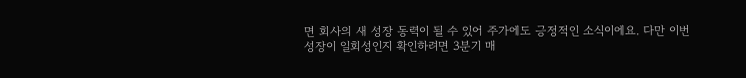면 회사의 새 성장 동력이 될 수 있어 주가에도 긍정적인 소식이에요. 다만 이번 성장이 일회성인지 확인하려면 3분기 매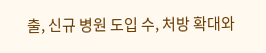출, 신규 병원 도입 수, 처방 확대와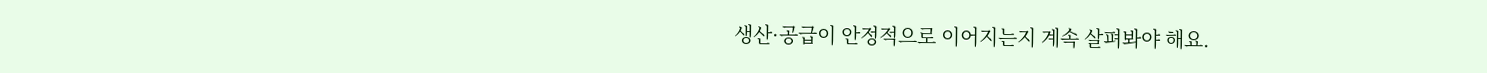생산·공급이 안정적으로 이어지는지 계속 살펴봐야 해요.